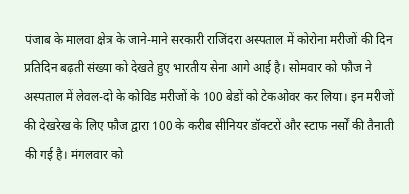पंजाब के मालवा क्षेत्र के जाने-माने सरकारी राजिंदरा अस्पताल में कोरोना मरीजों की दिन प्रतिदिन बढ़ती संख्या को देखते हुए भारतीय सेना आगे आई है। सोमवार को फौज ने अस्पताल में लेवल-दो के कोविड मरीजों के 100 बेडों को टेकओवर कर लिया। इन मरीजों की देखरेख के लिए फौज द्वारा 100 के करीब सीनियर डॉक्टरों और स्टाफ नर्सों की तैनाती की गई है। मंगलवार को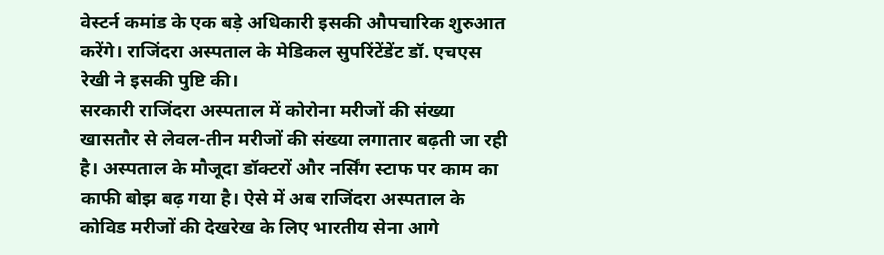वेस्टर्न कमांड के एक बड़े अधिकारी इसकी औपचारिक शुरुआत करेंगे। राजिंदरा अस्पताल के मेडिकल सुपरिंटेंडेंट डॉ. एचएस रेखी ने इसकी पुष्टि की।
सरकारी राजिंदरा अस्पताल में कोरोना मरीजों की संख्या खासतौर से लेवल-तीन मरीजों की संख्या लगातार बढ़ती जा रही है। अस्पताल के मौजूदा डॉक्टरों और नर्सिंग स्टाफ पर काम का काफी बोझ बढ़ गया है। ऐसे में अब राजिंदरा अस्पताल के कोविड मरीजों की देखरेख के लिए भारतीय सेना आगे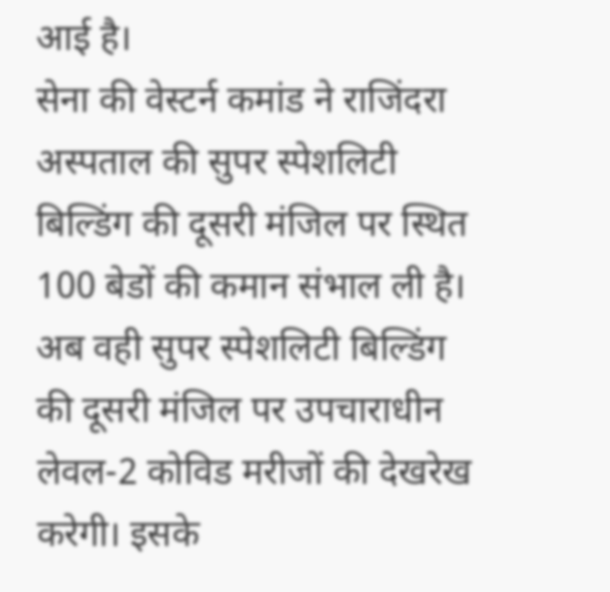आई है।
सेना की वेस्टर्न कमांड ने राजिंदरा अस्पताल की सुपर स्पेशलिटी बिल्डिंग की दूसरी मंजिल पर स्थित 100 बेडों की कमान संभाल ली है। अब वही सुपर स्पेशलिटी बिल्डिंग की दूसरी मंजिल पर उपचाराधीन लेवल-2 कोविड मरीजों की देखरेख करेगी। इसके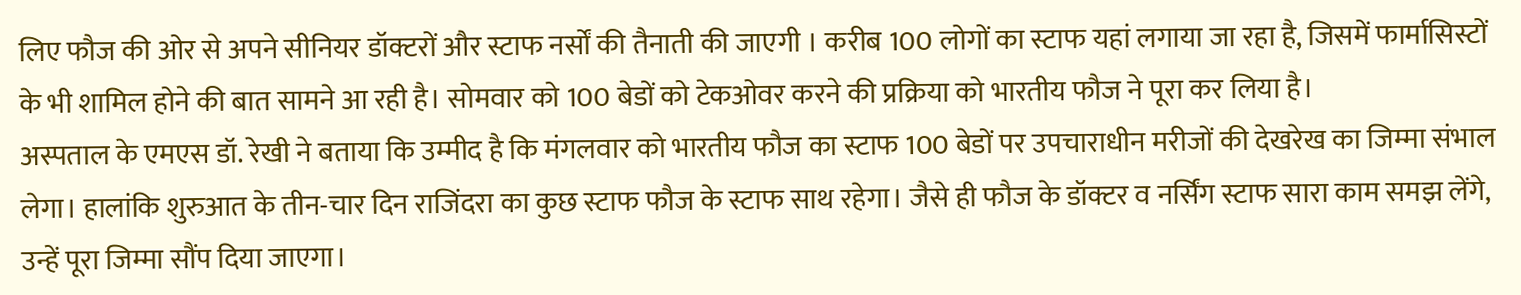लिए फौज की ओर से अपने सीनियर डॉक्टरों और स्टाफ नर्सों की तैनाती की जाएगी । करीब 100 लोगों का स्टाफ यहां लगाया जा रहा है, जिसमें फार्मासिस्टों के भी शामिल होने की बात सामने आ रही है। सोमवार को 100 बेडों को टेकओवर करने की प्रक्रिया को भारतीय फौज ने पूरा कर लिया है।
अस्पताल के एमएस डॉ. रेखी ने बताया कि उम्मीद है कि मंगलवार को भारतीय फौज का स्टाफ 100 बेडों पर उपचाराधीन मरीजों की देखरेख का जिम्मा संभाल लेगा। हालांकि शुरुआत के तीन-चार दिन राजिंदरा का कुछ स्टाफ फौज के स्टाफ साथ रहेगा। जैसे ही फौज के डॉक्टर व नर्सिंग स्टाफ सारा काम समझ लेंगे, उन्हें पूरा जिम्मा सौंप दिया जाएगा।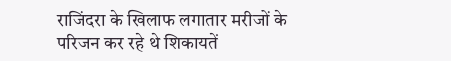राजिंदरा के खिलाफ लगातार मरीजों के परिजन कर रहे थे शिकायतें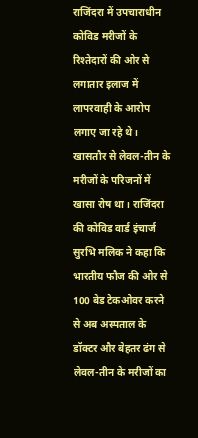राजिंदरा में उपचाराधीन कोविड मरीजों के रिश्तेदारों की ओर से लगातार इलाज में लापरवाही के आरोप लगाए जा रहे थे। खासतौर से लेवल-तीन के मरीजों के परिजनों में खासा रोष था। राजिंदरा की कोविड वार्ड इंचार्ज सुरभि मलिक ने कहा कि भारतीय फौज की ओर से 100 बेड टेकओवर करने से अब अस्पताल के डॉक्टर और बेहतर ढंग से लेवल-तीन के मरीजों का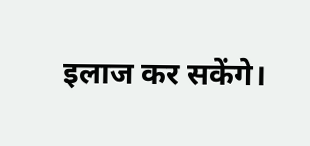इलाज कर सकेंगे।